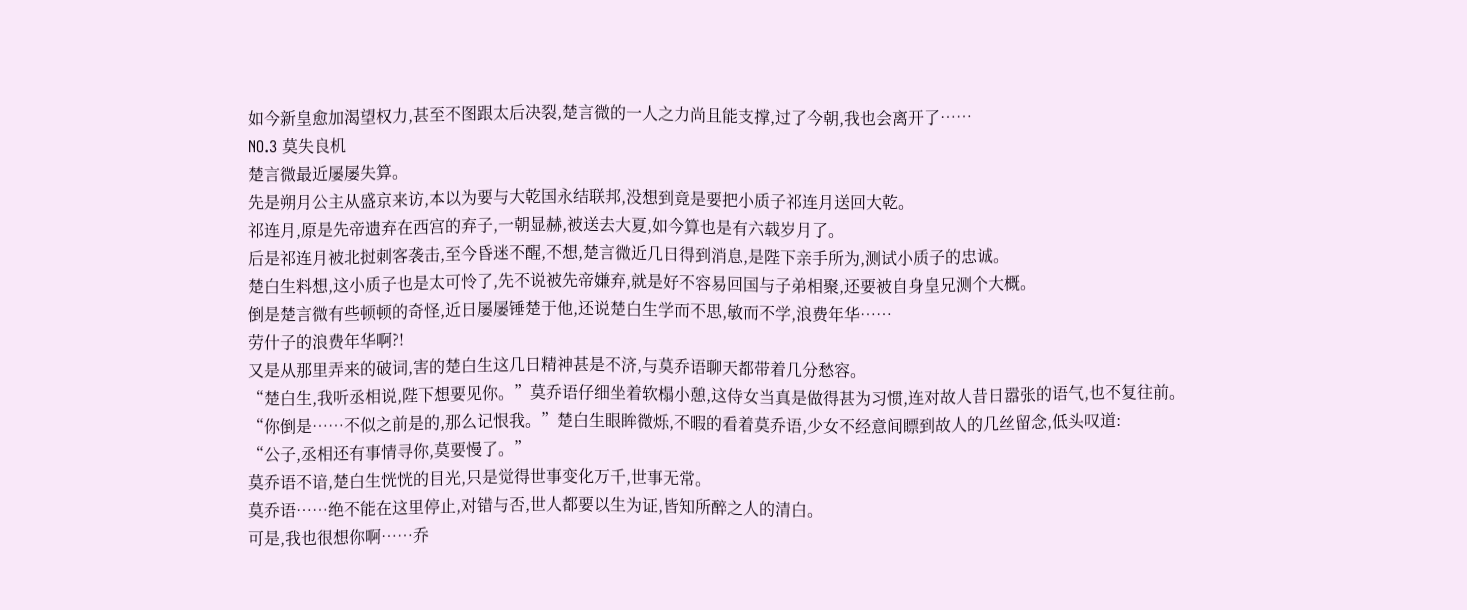如今新皇愈加渴望权力,甚至不图跟太后决裂,楚言微的一人之力尚且能支撑,过了今朝,我也会离开了……
NO.3 莫失良机
楚言微最近屡屡失算。
先是朔月公主从盛京来访,本以为要与大乾国永结联邦,没想到竟是要把小质子祁连月送回大乾。
祁连月,原是先帝遗弃在西宫的弃子,一朝显赫,被送去大夏,如今算也是有六载岁月了。
后是祁连月被北挝刺客袭击,至今昏迷不醒,不想,楚言微近几日得到消息,是陛下亲手所为,测试小质子的忠诚。
楚白生料想,这小质子也是太可怜了,先不说被先帝嫌弃,就是好不容易回国与子弟相聚,还要被自身皇兄测个大概。
倒是楚言微有些顿顿的奇怪,近日屡屡锤楚于他,还说楚白生学而不思,敏而不学,浪费年华……
劳什子的浪费年华啊?!
又是从那里弄来的破词,害的楚白生这几日精神甚是不济,与莫乔语聊天都带着几分愁容。
“楚白生,我听丞相说,陛下想要见你。”莫乔语仔细坐着软榻小憩,这侍女当真是做得甚为习惯,连对故人昔日嚣张的语气,也不复往前。
“你倒是……不似之前是的,那么记恨我。”楚白生眼眸微烁,不暇的看着莫乔语,少女不经意间瞟到故人的几丝留念,低头叹道:
“公子,丞相还有事情寻你,莫要慢了。”
莫乔语不谙,楚白生恍恍的目光,只是觉得世事变化万千,世事无常。
莫乔语……绝不能在这里停止,对错与否,世人都要以生为证,皆知所醉之人的清白。
可是,我也很想你啊……乔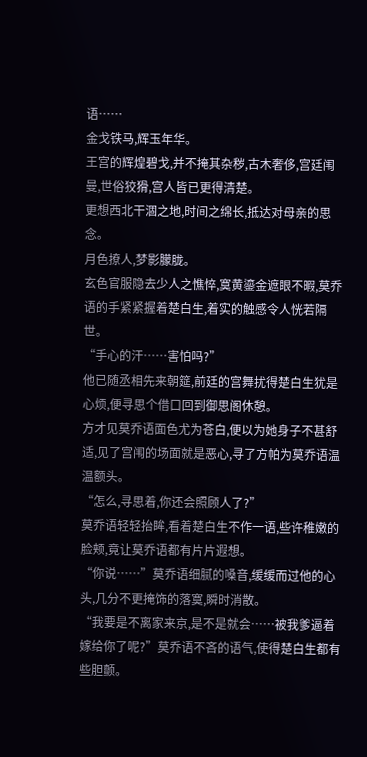语……
金戈铁马,辉玉年华。
王宫的辉煌碧戈,并不掩其杂秽,古木奢侈,宫廷闱曼,世俗狡猾,宫人皆已更得清楚。
更想西北干涸之地,时间之绵长,抵达对母亲的思念。
月色撩人,梦影朦胧。
玄色官服隐去少人之憔悴,寞黄鎏金遮眼不暇,莫乔语的手紧紧握着楚白生,着实的触感令人恍若隔世。
“手心的汗……害怕吗?”
他已随丞相先来朝筵,前廷的宫舞扰得楚白生犹是心烦,便寻思个借口回到御思阁休憩。
方才见莫乔语面色尤为苍白,便以为她身子不甚舒适,见了宫闱的场面就是恶心,寻了方帕为莫乔语温温额头。
“怎么,寻思着,你还会照顾人了?”
莫乔语轻轻抬眸,看着楚白生不作一语,些许稚嫩的脸颊,竟让莫乔语都有片片遐想。
“你说……”莫乔语细腻的嗓音,缓缓而过他的心头,几分不更掩饰的落寞,瞬时消散。
“我要是不离家来京,是不是就会……被我爹逼着嫁给你了呢?”莫乔语不吝的语气,使得楚白生都有些胆颤。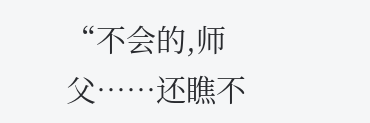“不会的,师父……还瞧不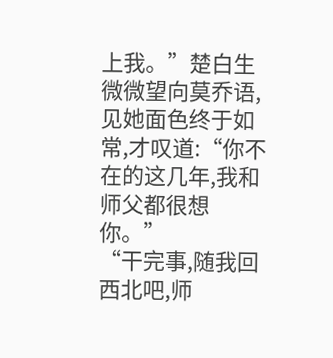上我。”楚白生微微望向莫乔语,见她面色终于如常,才叹道:“你不在的这几年,我和师父都很想你。”
“干完事,随我回西北吧,师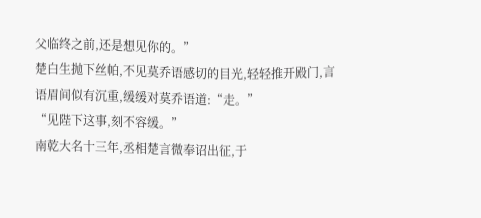父临终之前,还是想见你的。”
楚白生抛下丝帕,不见莫乔语感切的目光,轻轻推开殿门,言语眉间似有沉重,缓缓对莫乔语道:“走。”
“见陛下这事,刻不容缓。”
南乾大名十三年,丞相楚言微奉诏出征,于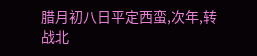腊月初八日平定西蛮,次年,转战北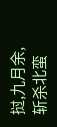挝,九月余,斩杀北蛮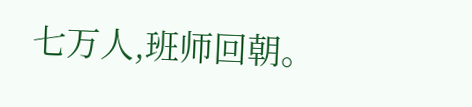七万人,班师回朝。